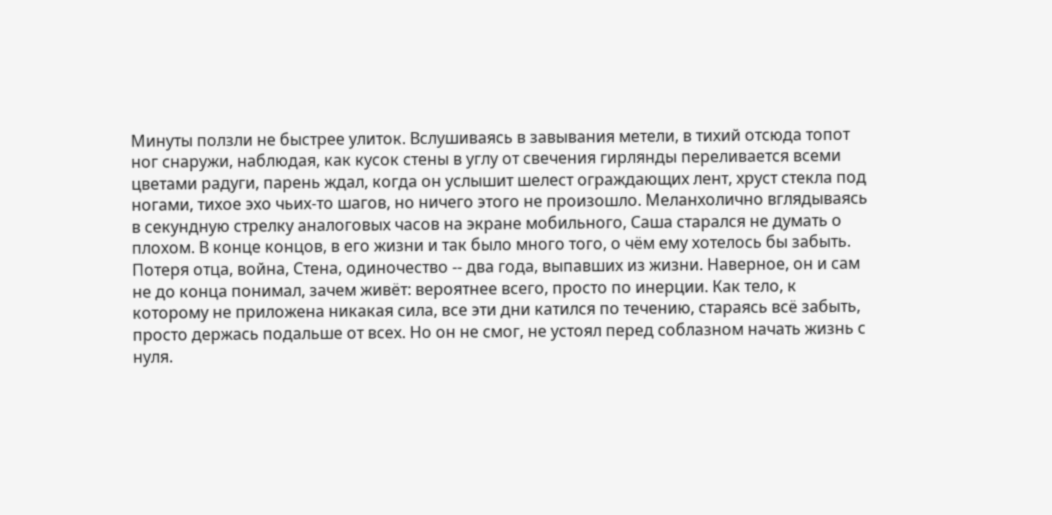Минуты ползли не быстрее улиток. Вслушиваясь в завывания метели, в тихий отсюда топот ног снаружи, наблюдая, как кусок стены в углу от свечения гирлянды переливается всеми цветами радуги, парень ждал, когда он услышит шелест ограждающих лент, хруст стекла под ногами, тихое эхо чьих-то шагов, но ничего этого не произошло. Меланхолично вглядываясь в секундную стрелку аналоговых часов на экране мобильного, Саша старался не думать о плохом. В конце концов, в его жизни и так было много того, о чём ему хотелось бы забыть. Потеря отца, война, Стена, одиночество -- два года, выпавших из жизни. Наверное, он и сам не до конца понимал, зачем живёт: вероятнее всего, просто по инерции. Как тело, к которому не приложена никакая сила, все эти дни катился по течению, стараясь всё забыть, просто держась подальше от всех. Но он не смог, не устоял перед соблазном начать жизнь с нуля.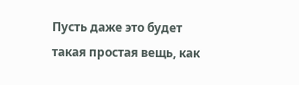Пусть даже это будет такая простая вещь, как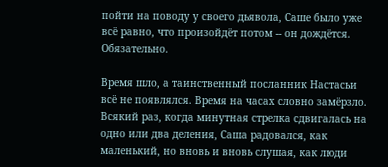пойти на поводу у своего дьявола, Саше было уже всё равно, что произойдёт потом -- он дождётся. Обязательно.

Время шло, а таинственный посланник Настасьи всё не появлялся. Время на часах словно замёрзло. Всякий раз, когда минутная стрелка сдвигалась на одно или два деления, Саша радовался, как маленький, но вновь и вновь слушая, как люди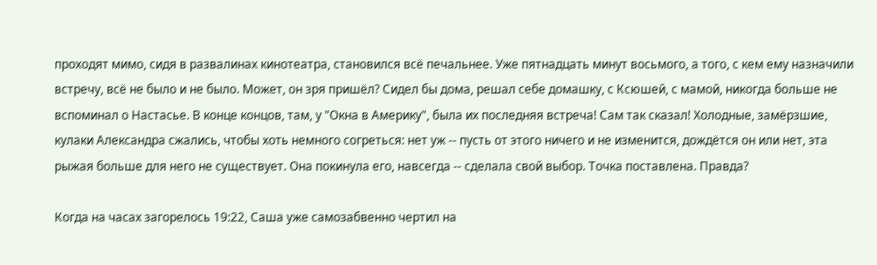проходят мимо, сидя в развалинах кинотеатра, становился всё печальнее. Уже пятнадцать минут восьмого, а того, с кем ему назначили встречу, всё не было и не было. Может, он зря пришёл? Сидел бы дома, решал себе домашку, с Ксюшей, с мамой, никогда больше не вспоминал о Настасье. В конце концов, там, у "Окна в Америку", была их последняя встреча! Сам так сказал! Холодные, замёрзшие, кулаки Александра сжались, чтобы хоть немного согреться: нет уж -- пусть от этого ничего и не изменится, дождётся он или нет, эта рыжая больше для него не существует. Она покинула его, навсегда -- сделала свой выбор. Точка поставлена. Правда?

Когда на часах загорелось 19:22, Саша уже самозабвенно чертил на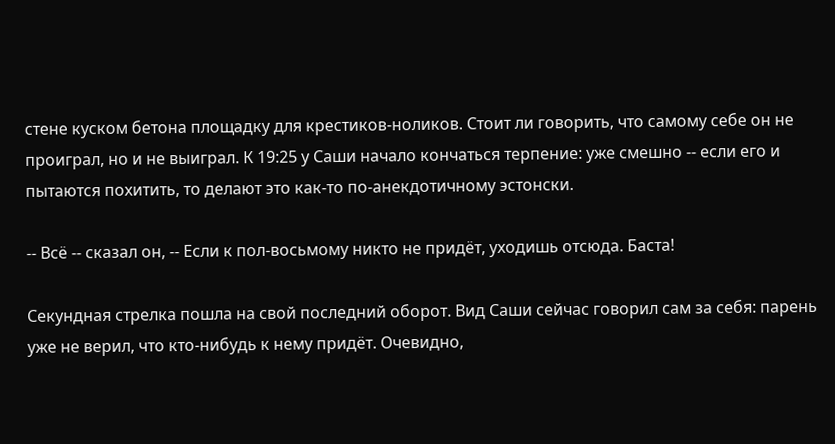стене куском бетона площадку для крестиков-ноликов. Стоит ли говорить, что самому себе он не проиграл, но и не выиграл. К 19:25 у Саши начало кончаться терпение: уже смешно -- если его и пытаются похитить, то делают это как-то по-анекдотичному эстонски.

-- Всё -- сказал он, -- Если к пол-восьмому никто не придёт, уходишь отсюда. Баста!

Секундная стрелка пошла на свой последний оборот. Вид Саши сейчас говорил сам за себя: парень уже не верил, что кто-нибудь к нему придёт. Очевидно,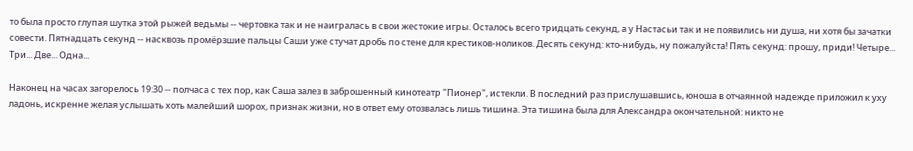то была просто глупая шутка этой рыжей ведьмы -- чертовка так и не наигралась в свои жестокие игры. Осталось всего тридцать секунд, а у Настасьи так и не появились ни душа, ни хотя бы зачатки совести. Пятнадцать секунд -- насквозь промёрзшие пальцы Саши уже стучат дробь по стене для крестиков-ноликов. Десять секунд: кто-нибудь, ну пожалуйста! Пять секунд: прошу, приди! Четыре... Три... Две... Одна...

Наконец на часах загорелось 19:30 -- полчаса с тех пор, как Саша залез в заброшенный кинотеатр "Пионер", истекли. В последний раз прислушавшись, юноша в отчаянной надежде приложил к уху ладонь, искренне желая услышать хоть малейший шорох, признак жизни, но в ответ ему отозвалась лишь тишина. Эта тишина была для Александра окончательной: никто не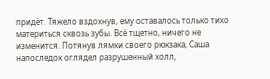придёт. Тяжело вздохнув, ему оставалось только тихо материться сквозь зубы. Всё тщетно, ничего не изменится. Потянув лямки своего рюкзака, Саша напоследок оглядел разрушенный холл,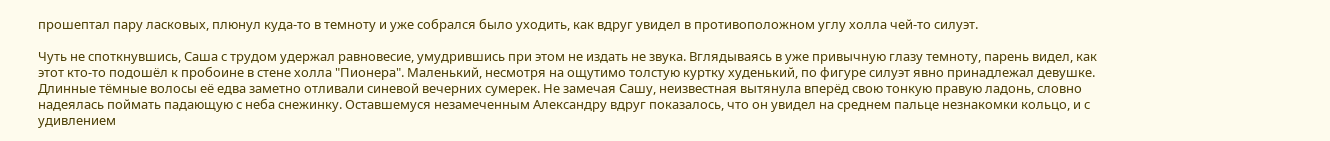прошептал пару ласковых, плюнул куда-то в темноту и уже собрался было уходить, как вдруг увидел в противоположном углу холла чей-то силуэт.

Чуть не споткнувшись, Саша с трудом удержал равновесие, умудрившись при этом не издать не звука. Вглядываясь в уже привычную глазу темноту, парень видел, как этот кто-то подошёл к пробоине в стене холла "Пионера". Маленький, несмотря на ощутимо толстую куртку худенький, по фигуре силуэт явно принадлежал девушке. Длинные тёмные волосы её едва заметно отливали синевой вечерних сумерек. Не замечая Сашу, неизвестная вытянула вперёд свою тонкую правую ладонь, словно надеялась поймать падающую с неба снежинку. Оставшемуся незамеченным Александру вдруг показалось, что он увидел на среднем пальце незнакомки кольцо, и с удивлением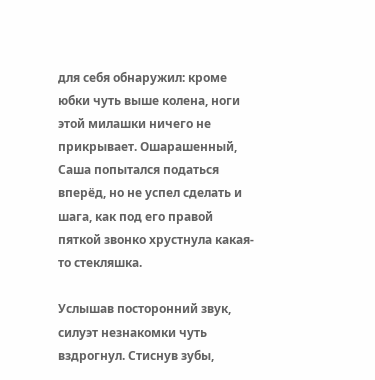для себя обнаружил: кроме юбки чуть выше колена, ноги этой милашки ничего не прикрывает. Ошарашенный, Саша попытался податься вперёд, но не успел сделать и шага, как под его правой пяткой звонко хрустнула какая-то стекляшка.

Услышав посторонний звук, силуэт незнакомки чуть вздрогнул. Стиснув зубы,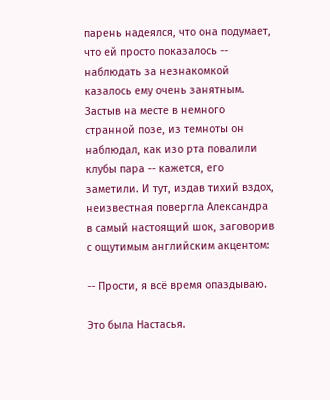парень надеялся, что она подумает, что ей просто показалось -- наблюдать за незнакомкой казалось ему очень занятным. Застыв на месте в немного странной позе, из темноты он наблюдал, как изо рта повалили клубы пара -- кажется, его заметили. И тут, издав тихий вздох, неизвестная повергла Александра в самый настоящий шок, заговорив с ощутимым английским акцентом:

-- Прости, я всё время опаздываю.

Это была Настасья.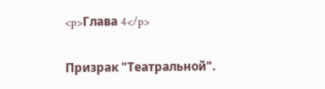<p>Глава 4</p>

Призрак "Театральной".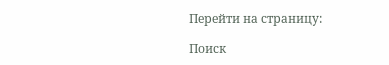Перейти на страницу:

Поиск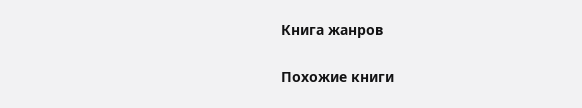Книга жанров

Похожие книги